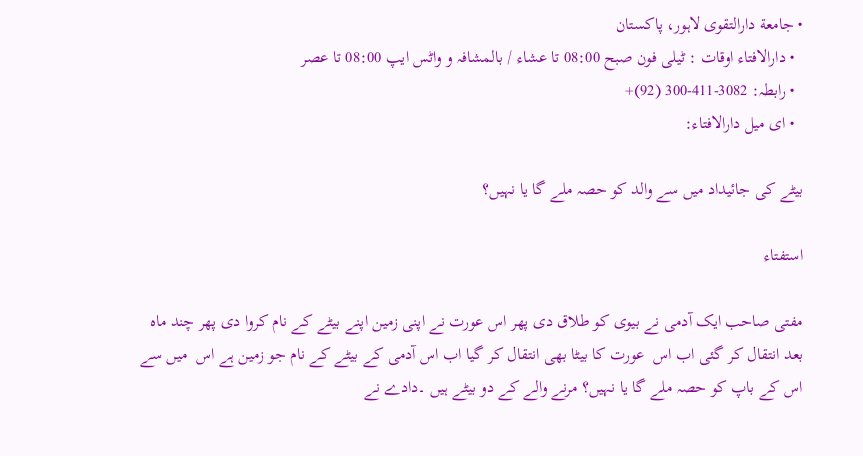• جامعة دارالتقوی لاہور، پاکستان
  • دارالافتاء اوقات : ٹیلی فون صبح 08:00 تا عشاء / بالمشافہ و واٹس ایپ 08:00 تا عصر
  • رابطہ: 3082-411-300 (92)+
  • ای میل دارالافتاء:

بیٹے کی جائیداد میں سے والد کو حصہ ملے گا یا نہیں؟

استفتاء

مفتی صاحب ایک آدمی نے بیوی کو طلاق دی پھر اس عورت نے اپنی زمین اپنے بیٹے کے نام کروا دی پھر چند ماہ بعد انتقال کر گئی اب اس  عورت کا بیٹا بھی انتقال کر گیا اب اس آدمی کے بیٹے کے نام جو زمین ہے اس  میں سے اس کے باپ کو حصہ ملے گا یا نہیں؟ مرنے والے کے دو بیٹے ہیں ۔دادے نے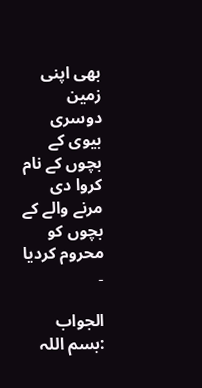بھی اپنی زمین  دوسری بیوی کے بچوں کے نام کروا دی مرنے والے کے بچوں کو  محروم کردیا  ۔

الجواب :بسم اللہ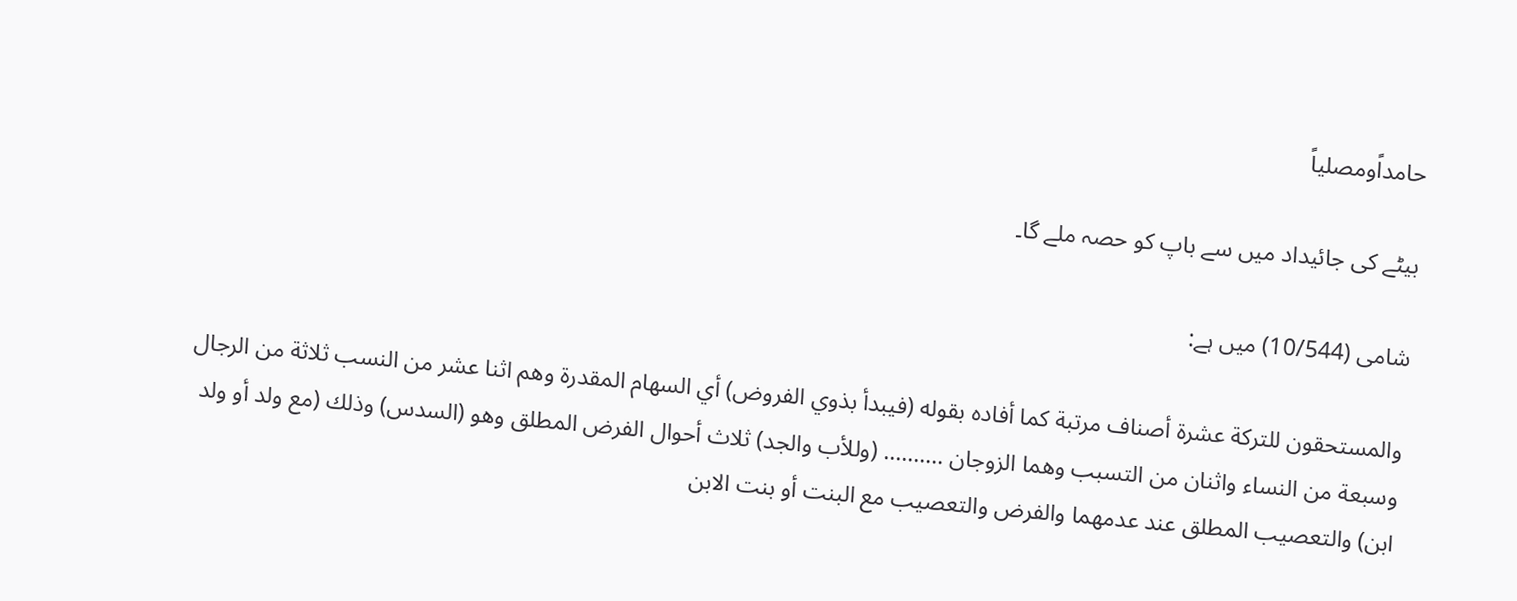حامداًومصلیاً

بیٹے کی جائیداد میں سے باپ کو حصہ ملے گا۔

شامی (10/544) میں ہے:

والمستحقون ‌للتركة عشرة أصناف مرتبة كما أفاده بقوله (فيبدأ بذوي الفروض) أي السهام المقدرة وهم اثنا عشر من النسب ثلاثة من الرجال وسبعة من النساء واثنان من التسبب وهما الزوجان ………. (وللأب ‌والجد) ثلاث أحوال الفرض المطلق وهو (السدس) وذلك (مع ولد أو ولد ابن) والتعصيب المطلق عند عدمهما والفرض والتعصيب مع البنت أو بنت الابن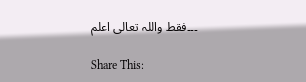۔۔۔فقط واللہ تعالی اعلم

Share This: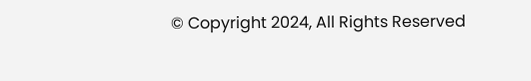© Copyright 2024, All Rights Reserved